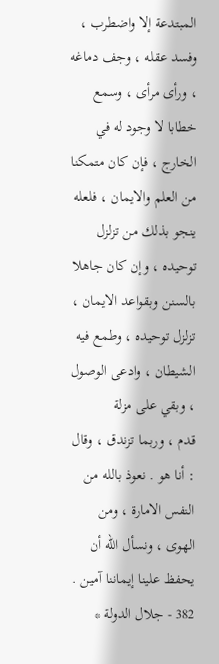المبتدعة إلا واضطرب ، وفسد عقله ، وجف دماغه ، ورأى مرأى ، وسمع
خطابا لا وجود له في الخارج ، فإن كان متمكنا من العلم والايمان ، فلعله
ينجو بذلك من تزلزل توحيده ، وإن كان جاهلا بالسنن وبقواعد الايمان ،
تزلزل توحيده ، وطمع فيه الشيطان ، وادعى الوصول ، وبقي على مزلة
قدم ، وربما تزندق ، وقال : أنا هو . نعوذ بالله من النفس الامارة ، ومن
الهوى ، ونسأل الله أن يحفظ علينا إيماننا آمين .
382 - جلال الدولة *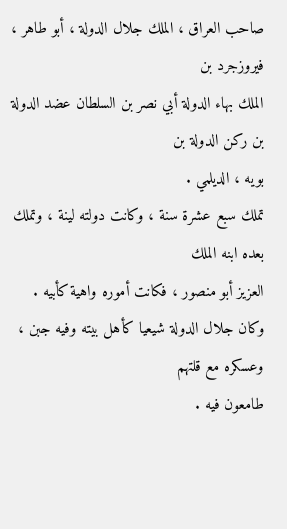صاحب العراق ، الملك جلال الدولة ، أبو طاهر ، فيروزجرد بن
الملك بهاء الدولة أبي نصر بن السلطان عضد الدولة بن ركن الدولة بن
بويه ، الديلمي .
تملك سبع عشرة سنة ، وكانت دولته لينة ، وتملك بعده ابنه الملك
العزيز أبو منصور ، فكانت أموره واهية كأبيه .
وكان جلال الدولة شيعيا كأهل بيته وفيه جبن ، وعسكره مع قلتهم
طامعون فيه .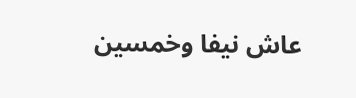عاش نيفا وخمسين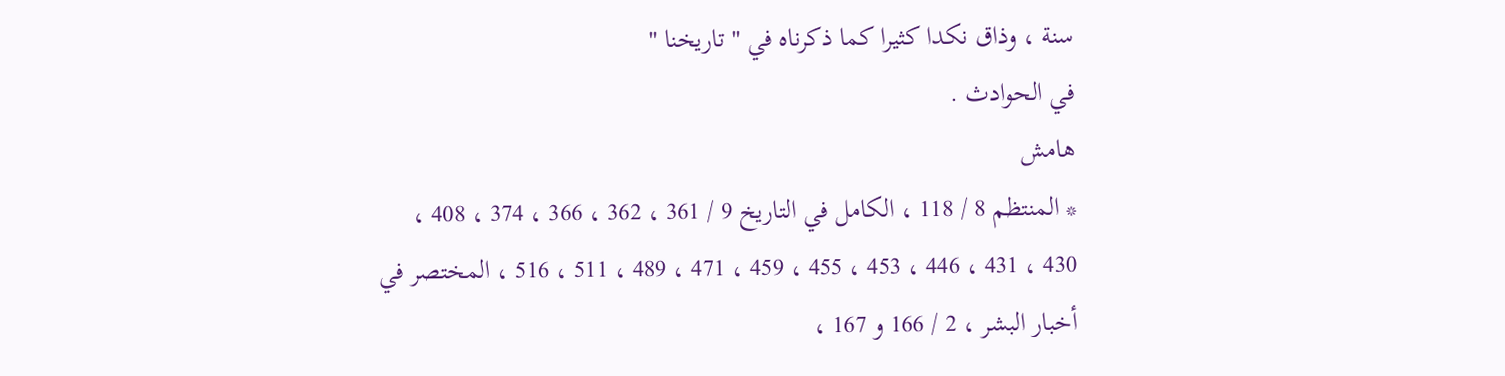سنة ، وذاق نكدا كثيرا كما ذكرناه في " تاريخنا "
في الحوادث .
هامش
* المنتظم 8 / 118 ، الكامل في التاريخ 9 / 361 ، 362 ، 366 ، 374 ، 408 ،
430 ، 431 ، 446 ، 453 ، 455 ، 459 ، 471 ، 489 ، 511 ، 516 ، المختصر في
أخبار البشر ، 2 / 166 و 167 ،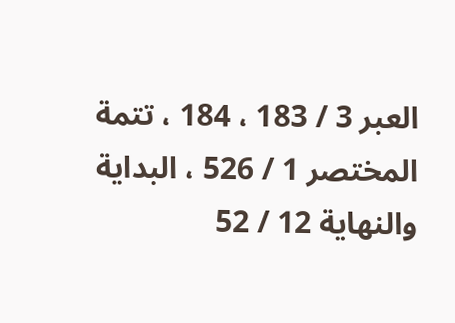العبر 3 / 183 ، 184 ، تتمة المختصر 1 / 526 ، البداية
والنهاية 12 / 52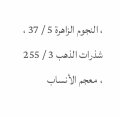، النجوم الزاهرة 5 / 37 ، شذرات الذهب 3 / 255 ، معجم الأنساب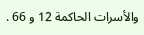والأسرات الحاكمة 12 و 66 .